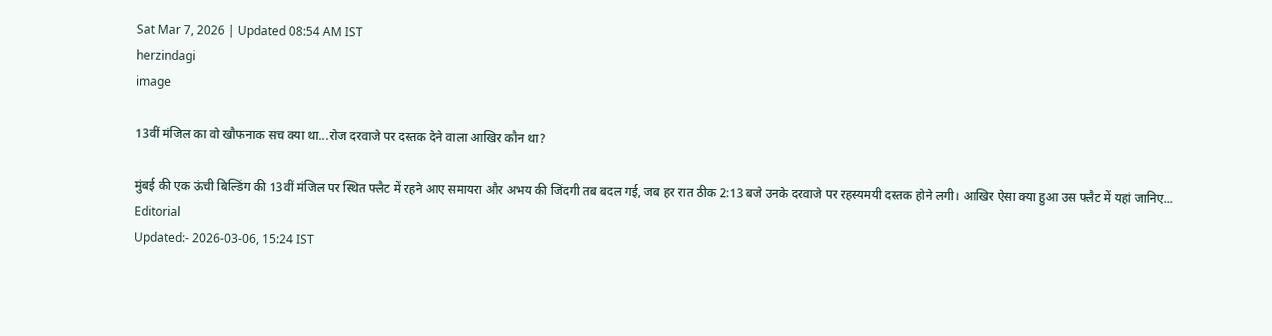Sat Mar 7, 2026 | Updated 08:54 AM IST
herzindagi
image

13वीं मंजिल का वो खौफनाक सच क्या था...रोज दरवाजे पर दस्तक देने वाला आखिर कौन था?

मुंबई की एक ऊंची बिल्डिंग की 13वीं मंजिल पर स्थित फ्लैट में रहने आए समायरा और अभय की जिंदगी तब बदल गई, जब हर रात ठीक 2:13 बजे उनके दरवाजे पर रहस्यमयी दस्तक होने लगी। आखिर ऐसा क्या हुआ उस फ्लैट में यहां जानिए...
Editorial
Updated:- 2026-03-06, 15:24 IST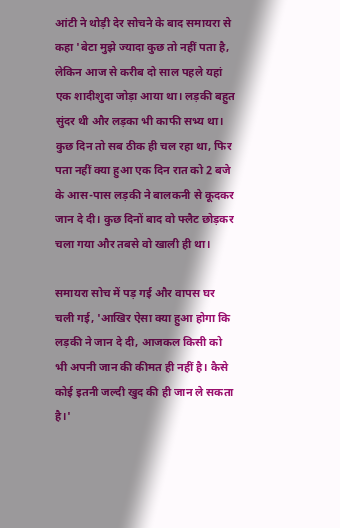आंटी ने थोड़ी देर सोचने के बाद समायरा से कहा 'बेटा मुझे ज्यादा कुछ तो नहीं पता है, लेकिन आज से करीब दो साल पहले यहां एक शादीशुदा जोड़ा आया था। लड़की बहुत सुंदर थी और लड़का भी काफी सभ्य था। कुछ दिन तो सब ठीक ही चल रहा था, फिर पता नहीं क्या हुआ एक दिन रात को 2 बजे के आस-पास लड़की ने बालकनी से कूदकर जान दे दी। कुछ दिनों बाद वो फ्लैट छोड़कर चला गया और तबसे वो खाली ही था।

समायरा सोच में पड़ गई और वापस घर चली गई, 'आखिर ऐसा क्या हुआ होगा कि लड़की ने जान दे दी, आजकल किसी को भी अपनी जान की कीमत ही नहीं है। कैसे कोई इतनी जल्दी खुद की ही जान ले सकता है।'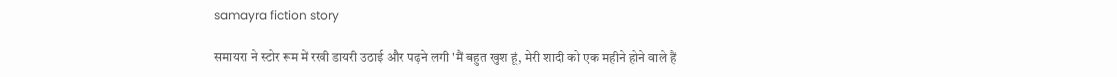samayra fiction story

समायरा ने स्टोर रूम में रखी डायरी उठाई और पढ़ने लगी 'मैं बहुत खुश हूं, मेरी शादी को एक महीने होने वाले हैं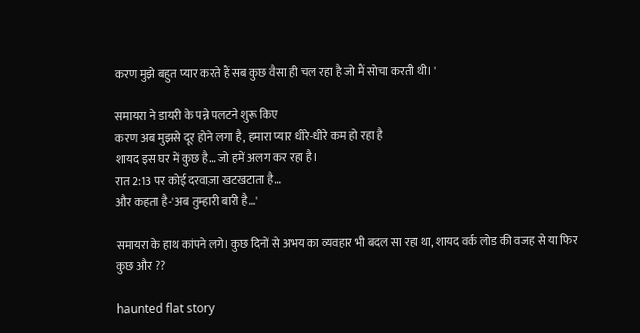करण मुझे बहुत प्यार करते हैं सब कुछ वैसा ही चल रहा है जो मैं सोचा करती थी। '

समायरा ने डायरी के पन्ने पलटने शुरू किए
करण अब मुझसे दूर होने लगा है, हमारा प्यार धीरे-धीरे कम हो रहा है
शायद इस घर में कुछ है… जो हमें अलग कर रहा है।
रात 2:13 पर कोई दरवाज़ा खटखटाता है…
और कहता है-'अब तुम्हारी बारी है…'

समायरा के हाथ कांपने लगे। कुछ दिनों से अभय का व्यवहार भी बदल सा रहा था, शायद वर्क लोड की वजह से या फिर कुछ और ??

haunted flat story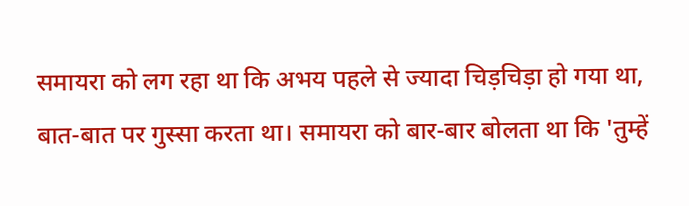समायरा को लग रहा था कि अभय पहले से ज्यादा चिड़चिड़ा हो गया था, बात-बात पर गुस्सा करता था। समायरा को बार-बार बोलता था कि 'तुम्हें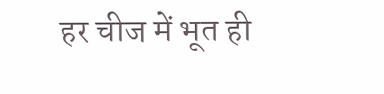हर चीज में भूत ही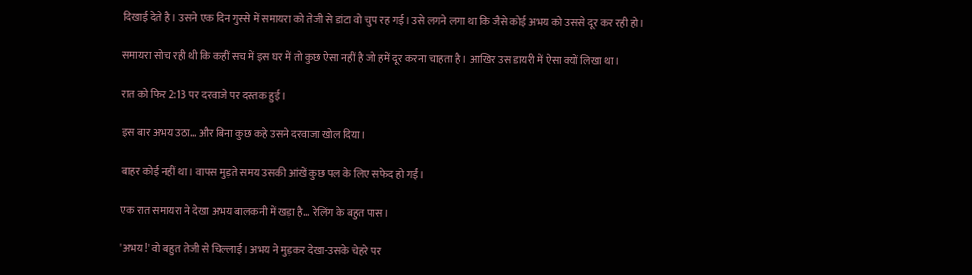दिखाई देते है। उसने एक दिन गुस्से में समायरा को तेजी से डांटा वो चुप रह गई। उसे लगने लगा था कि जैसे कोई अभय को उससे दूर कर रही हो।

समायरा सोच रही थी कि कहीं सच में इस घर में तो कुछ ऐसा नहीं है जो हमें दूर करना चाहता है। आखिर उस डायरी में ऐसा क्यों लिखा था।

रात को फिर 2:13 पर दरवाजे पर दस्तक हुई।

इस बार अभय उठा… और बिना कुछ कहे उसने दरवाजा खोल दिया।

बाहर कोई नहीं था। वापस मुड़ते समय उसकी आंखें कुछ पल के लिए सफेद हो गईं।

एक रात समायरा ने देखा अभय बालकनी में खड़ा है… रेलिंग के बहुत पास।

'अभय!' वो बहुत तेजी से चिल्लाई। अभय ने मुड़कर देखा-उसके चेहरे पर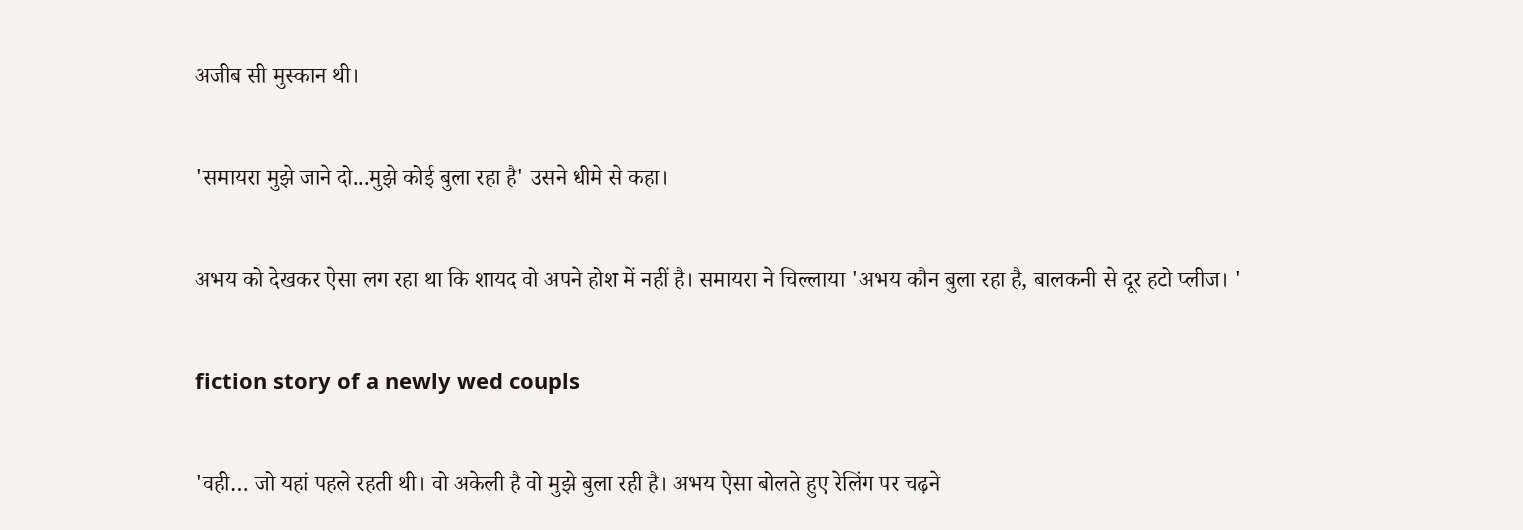अजीब सी मुस्कान थी।

'समायरा मुझे जाने दो...मुझे कोई बुला रहा है' उसने धीमे से कहा।

अभय को देखकर ऐसा लग रहा था कि शायद वो अपने होश में नहीं है। समायरा ने चिल्लाया 'अभय कौन बुला रहा है, बालकनी से दूर हटो प्लीज। '

fiction story of a newly wed coupls

'वही… जो यहां पहले रहती थी। वो अकेली है वो मुझे बुला रही है। अभय ऐसा बोलते हुए रेलिंग पर चढ़ने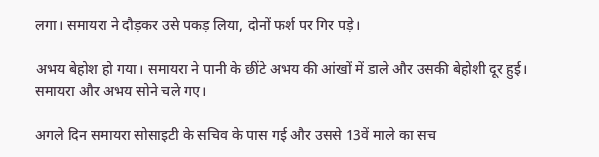लगा। समायरा ने दौड़कर उसे पकड़ लिया, दोनों फर्श पर गिर पड़े।

अभय बेहोश हो गया। समायरा ने पानी के छींटे अभय की आंखों में डाले और उसकी बेहोशी दूर हुई। समायरा और अभय सोने चले गए।

अगले दिन समायरा सोसाइटी के सचिव के पास गई और उससे 13वें माले का सच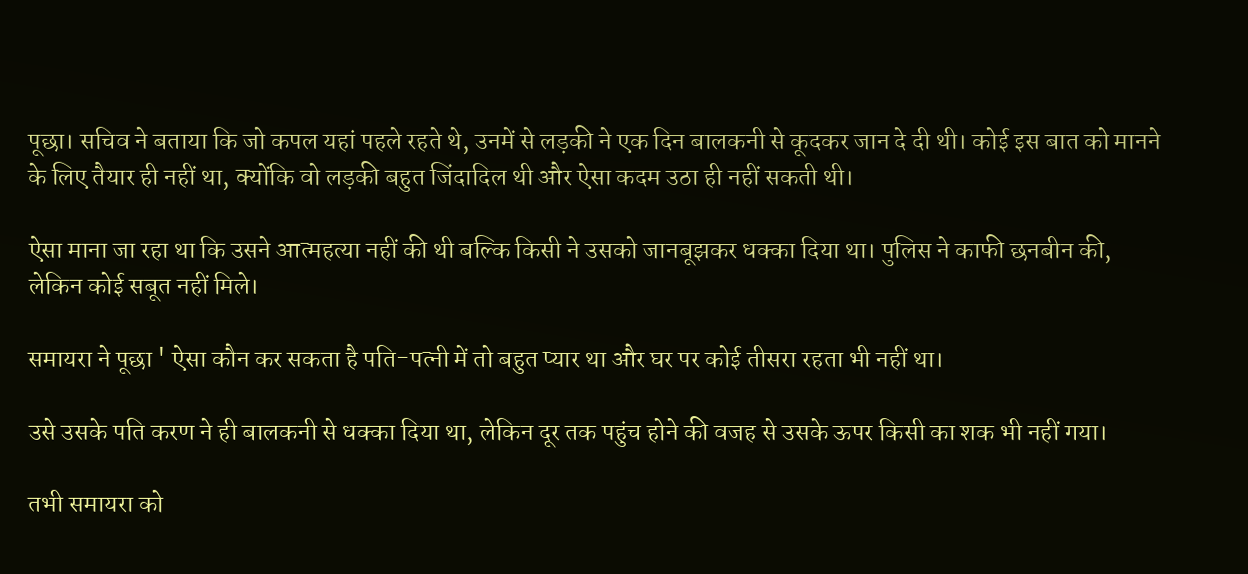पूछा। सचिव ने बताया कि जो कपल यहां पहले रहते थे, उनमें से लड़की ने एक दिन बालकनी से कूदकर जान दे दी थी। कोई इस बात को मानने के लिए तैयार ही नहीं था, क्योंकि वो लड़की बहुत जिंदादिल थी और ऐसा कदम उठा ही नहीं सकती थी।

ऐसा माना जा रहा था कि उसने आत्महत्या नहीं की थी बल्कि किसी ने उसको जानबूझकर धक्का दिया था। पुलिस ने काफी छनबीन की, लेकिन कोई सबूत नहीं मिले।

समायरा ने पूछा ' ऐसा कौन कर सकता है पति-पत्नी में तो बहुत प्यार था और घर पर कोई तीसरा रहता भी नहीं था।

उसे उसके पति करण ने ही बालकनी से धक्का दिया था, लेकिन दूर तक पहुंच होने की वजह से उसके ऊपर किसी का शक भी नहीं गया।

तभी समायरा को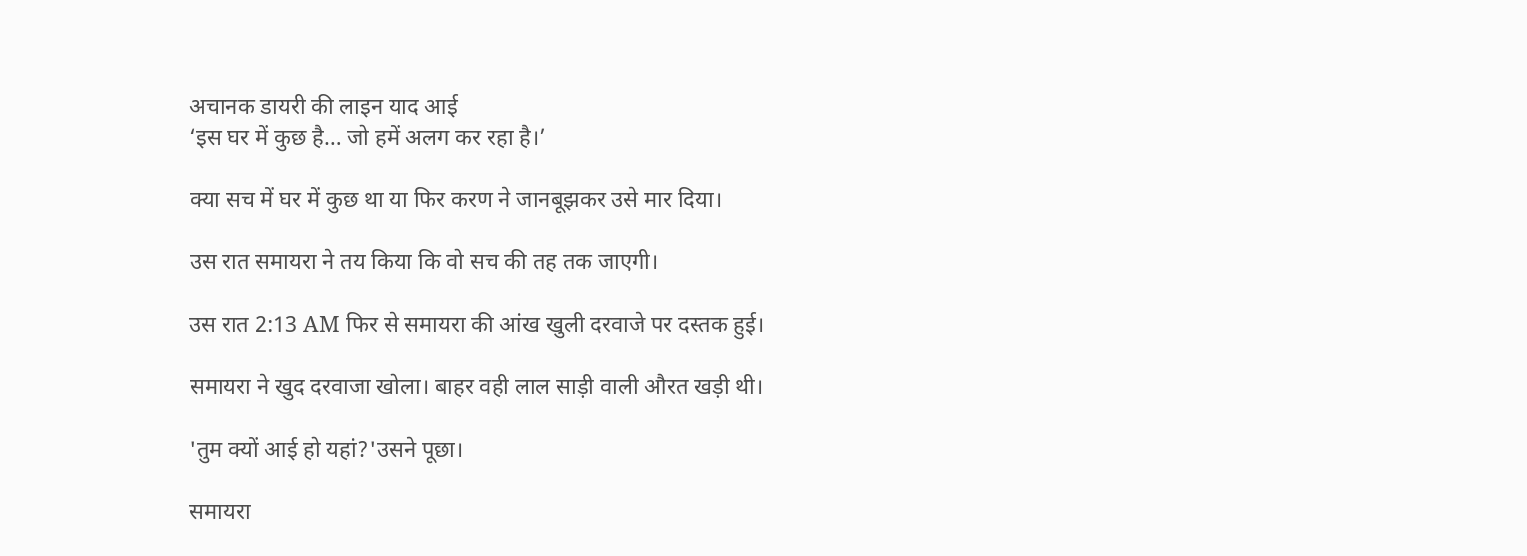अचानक डायरी की लाइन याद आई
‘इस घर में कुछ है… जो हमें अलग कर रहा है।’

क्या सच में घर में कुछ था या फिर करण ने जानबूझकर उसे मार दिया।

उस रात समायरा ने तय किया कि वो सच की तह तक जाएगी।

उस रात 2:13 AM फिर से समायरा की आंख खुली दरवाजे पर दस्तक हुई।

समायरा ने खुद दरवाजा खोला। बाहर वही लाल साड़ी वाली औरत खड़ी थी।

'तुम क्यों आई हो यहां?'उसने पूछा।

समायरा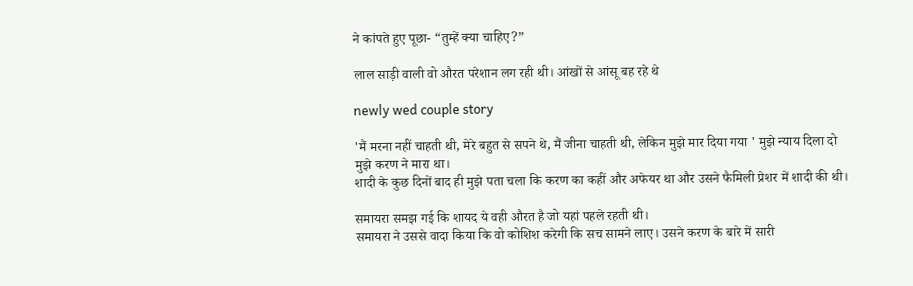ने कांपते हुए पूछा- “तुम्हें क्या चाहिए?”

लाल साड़ी वाली वो औरत परेशान लग रही थी। आंखों से आंसू बह रहे थे

newly wed couple story

'मैं मरना नहीं चाहती थी, मेरे बहुत से सपने थे, मैं जीना चाहती थी, लेकिन मुझे मार दिया गया ' मुझे न्याय दिला दो मुझे करण ने मारा था।
शादी के कुछ दिनों बाद ही मुझे पता चला कि करण का कहीं और अफेयर था और उसने फैमिली प्रेशर में शादी की थी।

समायरा समझ गई कि शायद ये वही औरत है जो यहां पहले रहती थी।
समायरा ने उससे वादा किया कि वो कोशिश करेगी कि सच सामने लाए। उसने करण के बारे में सारी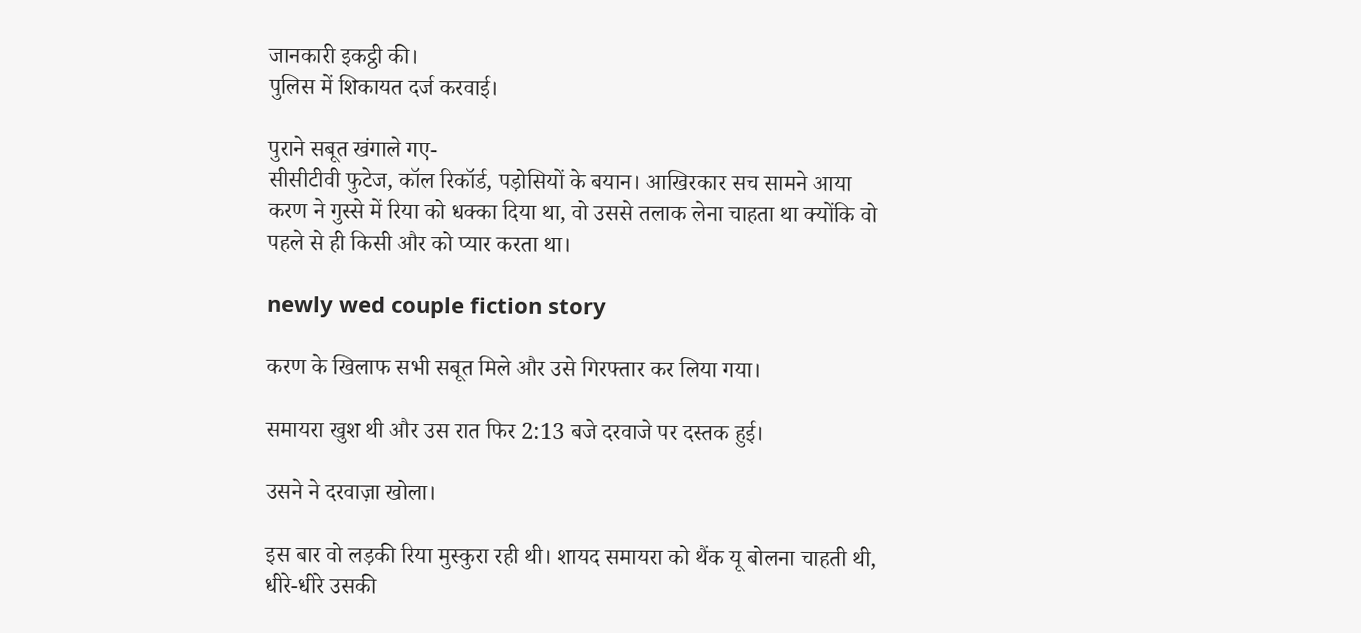जानकारी इकट्ठी की।
पुलिस में शिकायत दर्ज करवाई।

पुराने सबूत खंगाले गए-
सीसीटीवी फुटेज, कॉल रिकॉर्ड, पड़ोसियों के बयान। आखिरकार सच सामने आया
करण ने गुस्से में रिया को धक्का दिया था, वो उससे तलाक लेना चाहता था क्योंकि वो पहले से ही किसी और को प्यार करता था।

newly wed couple fiction story

करण के खिलाफ सभी सबूत मिले और उसे गिरफ्तार कर लिया गया।

समायरा खुश थी और उस रात फिर 2:13 बजे दरवाजे पर दस्तक हुई।

उसने ने दरवाज़ा खोला।

इस बार वो लड़की रिया मुस्कुरा रही थी। शायद समायरा को थैंक यू बोलना चाहती थी, धीरे-धीरे उसकी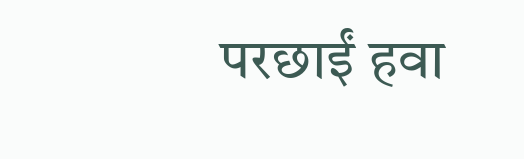परछाईं हवा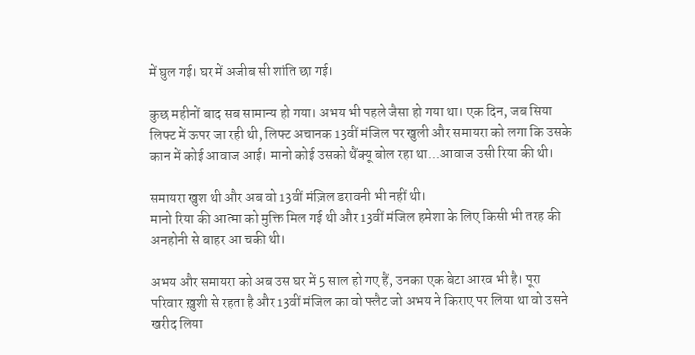में घुल गई। घर में अजीब सी शांति छा गई।

कुछ महीनों बाद सब सामान्य हो गया। अभय भी पहले जैसा हो गया था। एक दिन, जब सिया लिफ्ट में ऊपर जा रही थी, लिफ्ट अचानक 13वीं मंजिल पर खुली और समायरा को लगा कि उसके कान में कोई आवाज आई। मानो कोई उसको थैंक्यू बोल रहा था...आवाज उसी रिया की थी।

समायरा खुश थी और अब वो 13वीं मंज़िल डरावनी भी नहीं थी।
मानो रिया की आत्मा को मुक्ति मिल गई थी और 13वीं मंजिल हमेशा के लिए किसी भी तरह की अनहोनी से बाहर आ चकी थी।

अभय और समायरा को अब उस घर में 5 साल हो गए हैं, उनका एक बेटा आरव भी है। पूरा परिवार ख़ुशी से रहता है और 13वीं मंजिल का वो फ्लैट जो अभय ने किराए पर लिया था वो उसने खरीद लिया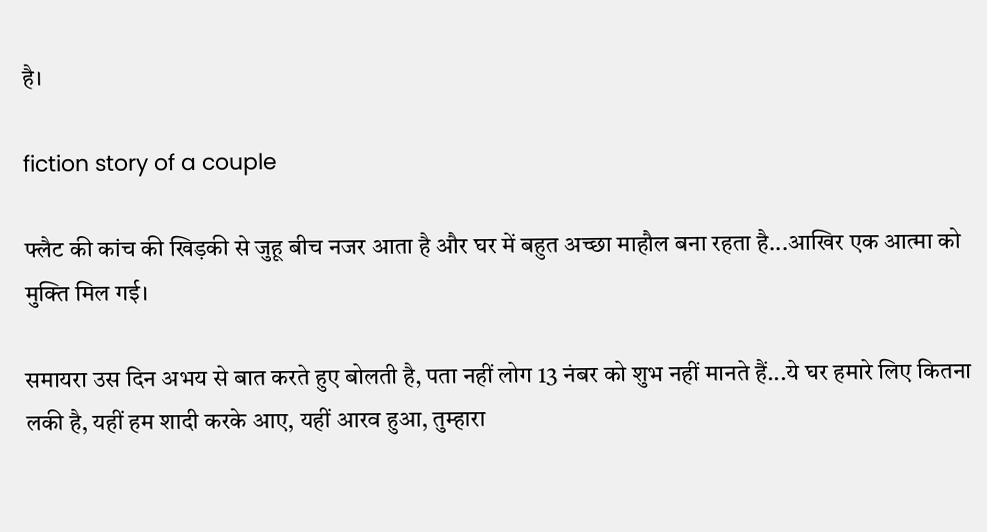है।

fiction story of a couple

फ्लैट की कांच की खिड़की से जुहू बीच नजर आता है और घर में बहुत अच्छा माहौल बना रहता है...आखिर एक आत्मा को मुक्ति मिल गई।

समायरा उस दिन अभय से बात करते हुए बोलती है, पता नहीं लोग 13 नंबर को शुभ नहीं मानते हैं...ये घर हमारे लिए कितना लकी है, यहीं हम शादी करके आए, यहीं आरव हुआ, तुम्हारा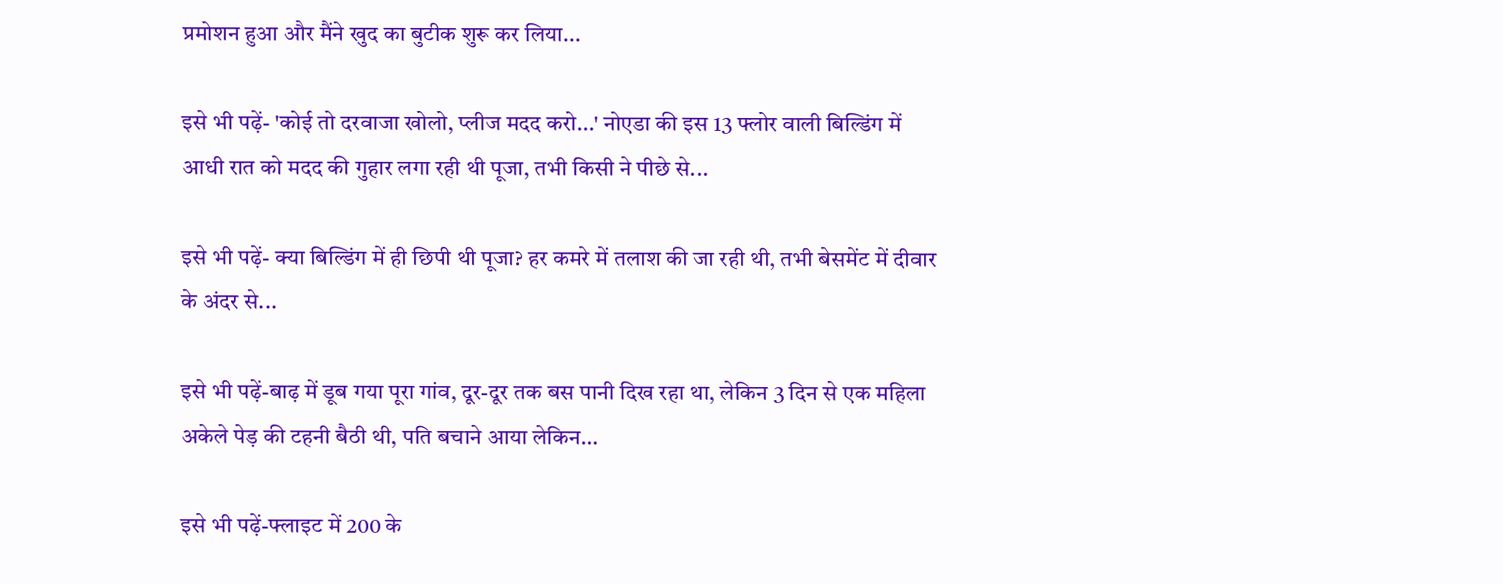प्रमोशन हुआ और मैंने खुद का बुटीक शुरू कर लिया...

इसे भी पढ़ें- 'कोई तो दरवाजा खोलो, प्लीज मदद करो...' नोएडा की इस 13 फ्लोर वाली बिल्डिंग में आधी रात को मदद की गुहार लगा रही थी पूजा, तभी किसी ने पीछे से...

इसे भी पढ़ें- क्या बिल्डिंग में ही छिपी थी पूजा? हर कमरे में तलाश की जा रही थी, तभी बेसमेंट में दीवार के अंदर से...

इसे भी पढ़ें-बाढ़ में डूब गया पूरा गांव, दूर-दूर तक बस पानी दिख रहा था, लेकिन 3 दिन से एक महिला अकेले पेड़ की टहनी बैठी थी, पति बचाने आया लेकिन…

इसे भी पढ़ें-फ्लाइट में 200 के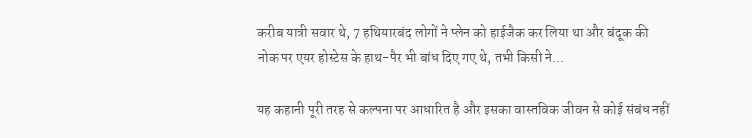करीब यात्री सवार थे, 7 हथियारबंद लोगों ने प्लेन को हाईजैक कर लिया था और बंदूक की नोक पर एयर होस्टेस के हाथ-पैर भी बांध दिए गए थे, तभी किसी ने...

यह कहानी पूरी तरह से कल्पना पर आधारित है और इसका वास्तविक जीवन से कोई संबंध नहीं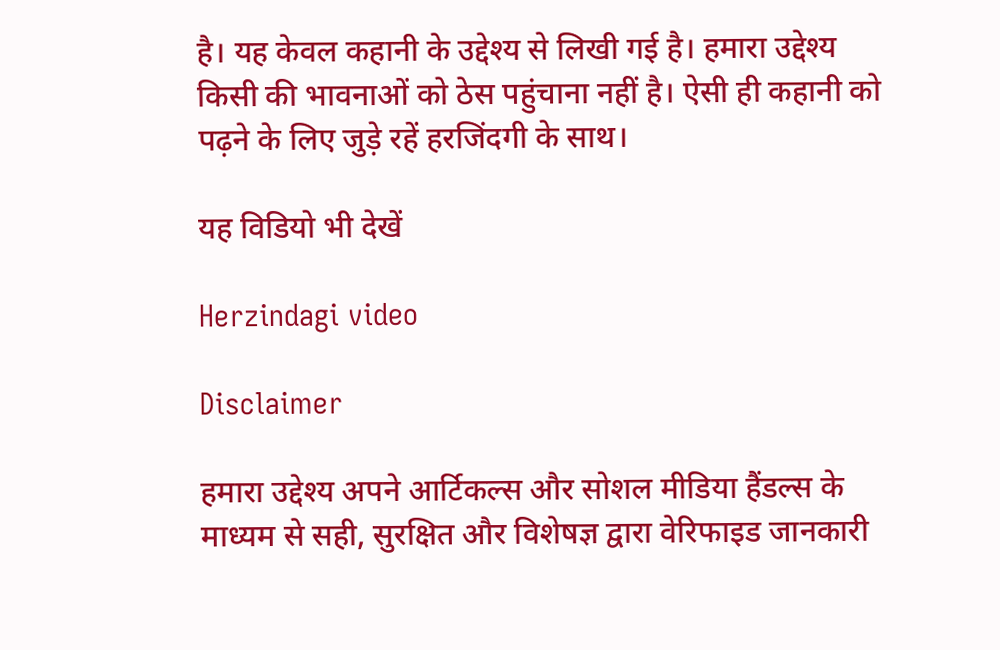है। यह केवल कहानी के उद्देश्य से लिखी गई है। हमारा उद्देश्य किसी की भावनाओं को ठेस पहुंचाना नहीं है। ऐसी ही कहानी को पढ़ने के लिए जुड़े रहें हरजिंदगी के साथ।

यह विडियो भी देखें

Herzindagi video

Disclaimer

हमारा उद्देश्य अपने आर्टिकल्स और सोशल मीडिया हैंडल्स के माध्यम से सही, सुरक्षित और विशेषज्ञ द्वारा वेरिफाइड जानकारी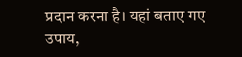प्रदान करना है। यहां बताए गए उपाय,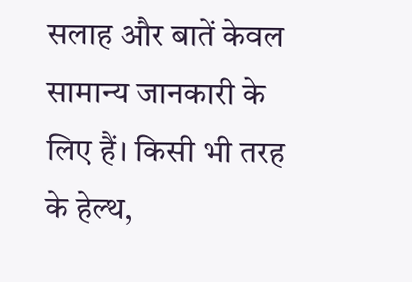सलाह और बातें केवल सामान्य जानकारी के लिए हैं। किसी भी तरह के हेल्थ,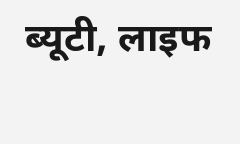ब्यूटी, लाइफ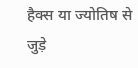हैक्स या ज्योतिष से जुड़े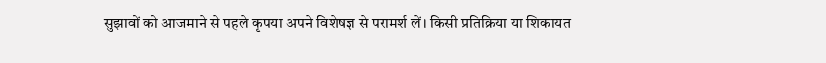सुझावों को आजमाने से पहले कृपया अपने विशेषज्ञ से परामर्श लें। किसी प्रतिक्रिया या शिकायत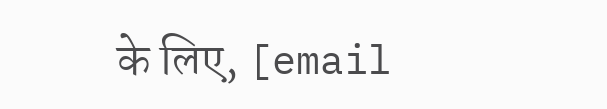के लिए, [email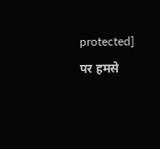protected] पर हमसे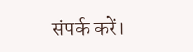संपर्क करें।